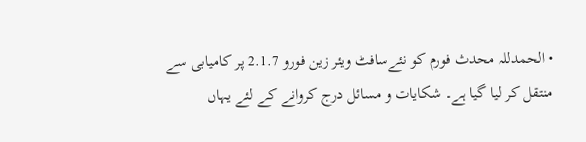• الحمدللہ محدث فورم کو نئےسافٹ ویئر زین فورو 2.1.7 پر کامیابی سے منتقل کر لیا گیا ہے۔ شکایات و مسائل درج کروانے کے لئے یہاں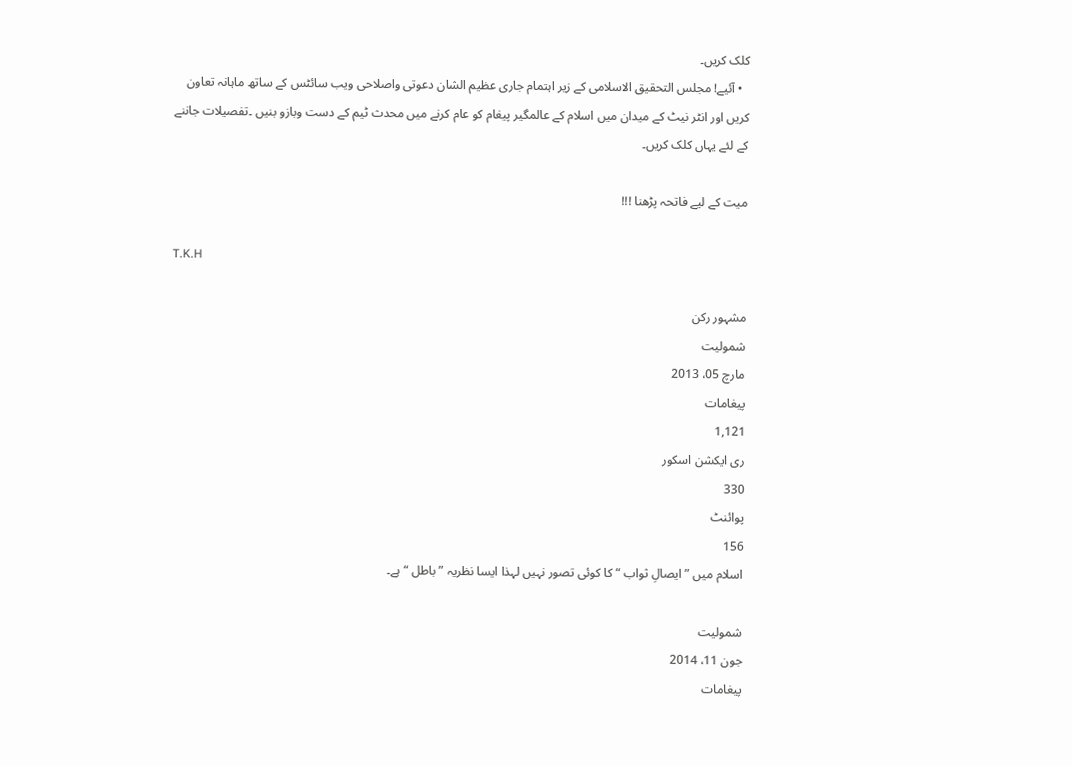کلک کریں۔
  • آئیے! مجلس التحقیق الاسلامی کے زیر اہتمام جاری عظیم الشان دعوتی واصلاحی ویب سائٹس کے ساتھ ماہانہ تعاون کریں اور انٹر نیٹ کے میدان میں اسلام کے عالمگیر پیغام کو عام کرنے میں محدث ٹیم کے دست وبازو بنیں ۔تفصیلات جاننے کے لئے یہاں کلک کریں۔

ميت كے ليے فاتحہ پڑھنا !!!

T.K.H

مشہور رکن
شمولیت
مارچ 05، 2013
پیغامات
1,121
ری ایکشن اسکور
330
پوائنٹ
156
اسلام میں ” ایصالِ ثواب “ کا کوئی تصور نہیں لہذا ایسا نظریہ ” باطل “ ہے۔

شمولیت
جون 11، 2014
پیغامات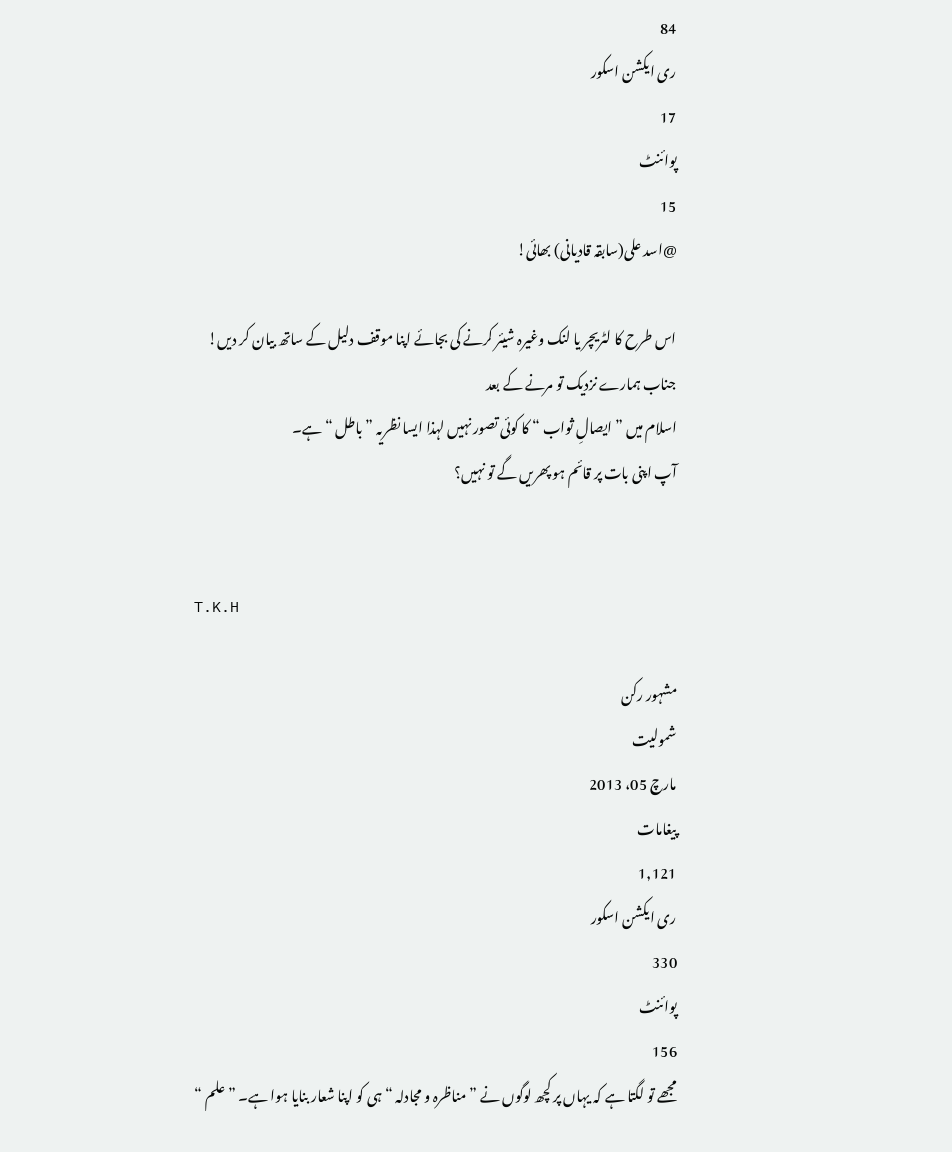84
ری ایکشن اسکور
17
پوائنٹ
15
@اسد علی(سابقہ قادیانی) بھائی!

اس طرح کا لٹریچر یا لنک وغیرہ شیئر کرنے کی بجائے اپنا موقف دلیل کے ساتھ بیان کر دیں!
جناب ہمارے نزدیک تو مرنے کے بعد
اسلام میں ” ایصالِ ثواب “ کا کوئی تصور نہیں لہذا ایسا نظریہ ” باطل “ ہے۔
آپ اپنی بات پر قائم ہو پھریں گے تو نہیں؟


T.K.H

مشہور رکن
شمولیت
مارچ 05، 2013
پیغامات
1,121
ری ایکشن اسکور
330
پوائنٹ
156
مجھے تو لگتا ہے کہ یہاں پر کچھ لوگوں نے ” مناظرہ و مجادلہ “ ہی کو اپنا شعار بنایا ہوا ہے۔ ” علم “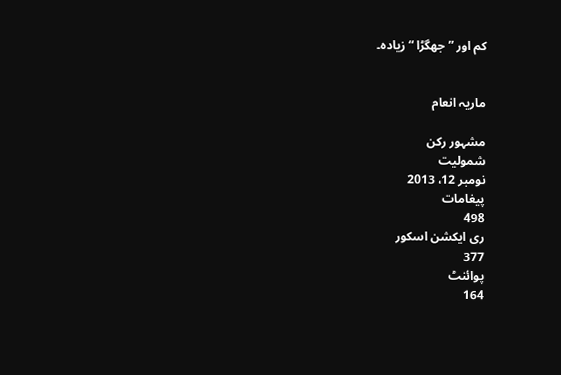کم اور ” جھگڑا “ زیادہ۔


ماریہ انعام

مشہور رکن
شمولیت
نومبر 12، 2013
پیغامات
498
ری ایکشن اسکور
377
پوائنٹ
164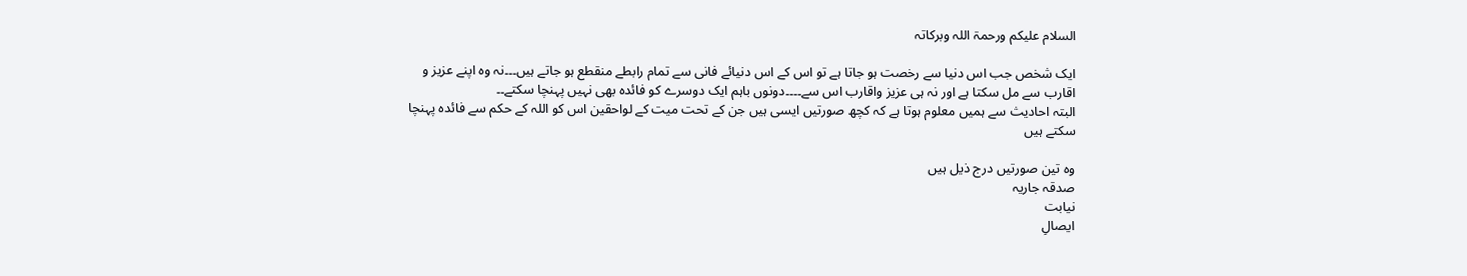السلام علیکم ورحمۃ اللہ وبرکاتہ

ایک شخص جب اس دنیا سے رخصت ہو جاتا ہے تو اس کے اس دنیائے فانی سے تمام رابطے منقطع ہو جاتے ہیں۔۔۔نہ وہ اپنے عزیز و اقارب سے مل سکتا ہے اور نہ ہی عزیز واقارب اس سے۔۔۔۔دونوں باہم ایک دوسرے کو فائدہ بھی نہیں پہنچا سکتے۔۔
البتہ احادیث سے ہمیں معلوم ہوتا ہے کہ کچھ صورتیں ایسی ہیں جن کے تحت میت کے لواحقین اس کو اللہ کے حکم سے فائدہ پہنچا سکتے ہیں

وہ تین صورتیں درج ذیل ہیں
صدقہ جاریہ
نیابت
ایصالِ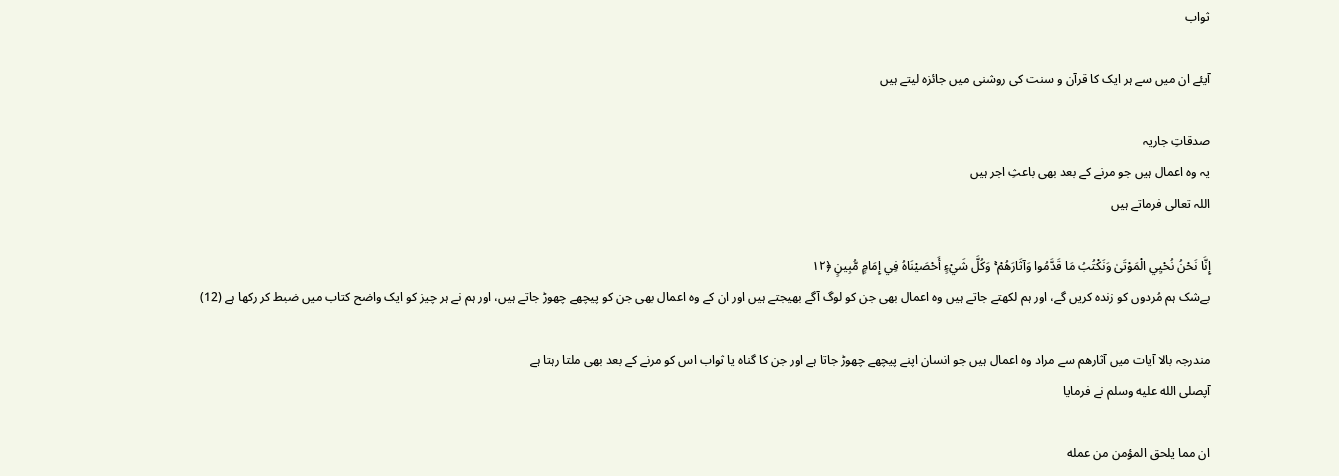ثواب

آیئے ان میں سے ہر ایک کا قرآن و سنت کی روشنی میں جائزہ لیتے ہیں

صدقاتِ جاریہ
یہ وہ اعمال ہیں جو مرنے کے بعد بھی باعثِ اجر ہیں
اللہ تعالی فرماتے ہیں

إِنَّا نَحْنُ نُحْيِي الْمَوْتَىٰ وَنَكْتُبُ مَا قَدَّمُوا وَآثَارَهُمْ ۚ وَكُلَّ شَيْءٍ أَحْصَيْنَاهُ فِي إِمَامٍ مُّبِينٍ ﴿١٢
بےشک ہم مُردوں کو زنده کریں گے، اور ہم لکھتے جاتے ہیں وه اعمال بھی جن کو لوگ آگے بھیجتے ہیں اور ان کے وه اعمال بھی جن کو پیچھے چھوڑ جاتے ہیں، اور ہم نے ہر چیز کو ایک واضح کتاب میں ضبط کر رکھا ہے (12)

مندرجہ بالا آیات میں آثارھم سے مراد وہ اعمال ہیں جو انسان اپنے پیچھے چھوڑ جاتا ہے اور جن کا گناہ یا ثواب اس کو مرنے کے بعد بھی ملتا رہتا ہے
آپصلى الله عليه وسلم نے فرمایا

ان مما يلحق المؤمن من عمله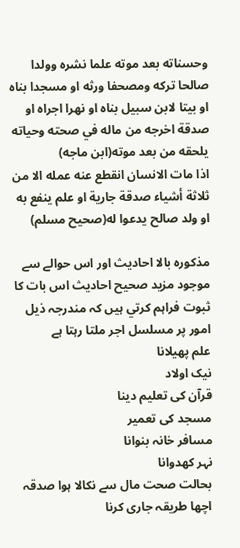وحسناته بعد موته علما نشره وولدا صالحا تركه ومصحفا ورثه او مسجدا بناه او بيتا لابن سبيل بناه او نهرا اجراه او صدقة اخرجه من ماله في صحته وحياته يلحقه من بعد موته(ابن ماجه)
اذا مات الانسان انقطع عنه عمله الا من ثلاثة أشياء صدقة جارية او علم ينفع به او ولد صالح يدعوا له(صحيح مسلم)

مذكوره بالا احاديث اور اس حوالے سے موجود مزید صحیح احادیث اس بات كا ثبوت فراہم كرتي ہیں کہ مندرجہ ذیل امور پر مسلسل اجر ملتا رہتا ہے
علم پھیلانا
نیک اولاد
قرآن کی تعلیم دینا
مسجد کی تعمیر
مسافر خانہ بنوانا
نہر کھدوانا
بحالت صحت مال سے نکالا ہوا صدقہ
اچھا طریقہ جاری کرنا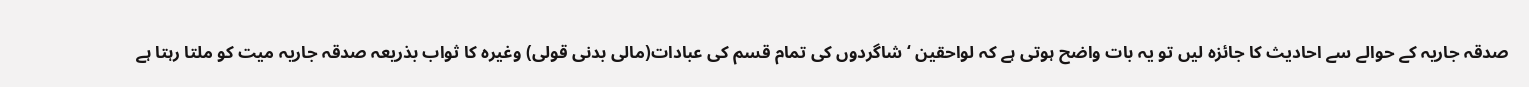صدقہ جاریہ کے حوالے سے احادیث کا جائزہ لیں تو یہ بات واضح ہوتی ہے کہ لواحقین ‘ شاگردوں کی تمام قسم کی عبادات(مالی بدنی قولی) وغیرہ کا ثواب بذریعہ صدقہ جاریہ میت کو ملتا رہتا ہے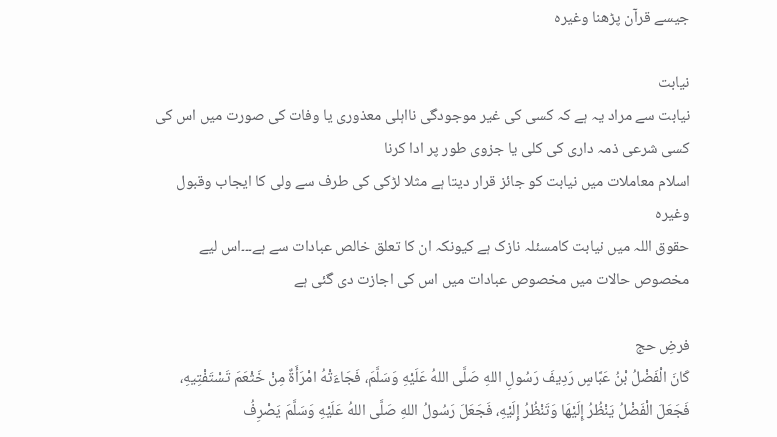جیسے قرآن پڑھنا وغیرہ

نیابت
نیابت سے مراد یہ ہے کہ کسی کی غیر موجودگی نااہلی معذوری یا وفات کی صورت میں اس کی کسی شرعی ذمہ داری کی کلی یا جزوی طور پر ادا کرنا
اسلام معاملات میں نیابت کو جائز قرار دیتا ہے مثلا لڑکی کی طرف سے ولی کا ایجاب وقبول وغیرہ
حقوق اللہ میں نیابت کامسئلہ نازک ہے کیونکہ ان کا تعلق خالص عبادات سے ہے۔۔۔اس لیے مخصوص حالات میں مخصوص عبادات میں اس کی اجازت دی گئی ہے

فرضِ حج
كَانَ الْفَضْلُ بْنُ عَبَّاسٍ رَدِيفَ رَسُولِ اللهِ صَلَّى اللهُ عَلَيْهِ وَسَلَّمَ، فَجَاءَتْهُ امْرَأَةٌ مِنْ خَثْعَمَ تَسْتَفْتِيهِ، فَجَعَلَ الْفَضْلُ يَنْظُرُ إِلَيْهَا وَتَنْظُرُ إِلَيْهِ، فَجَعَلَ رَسُولُ اللهِ صَلَّى اللهُ عَلَيْهِ وَسَلَّمَ يَصْرِفُ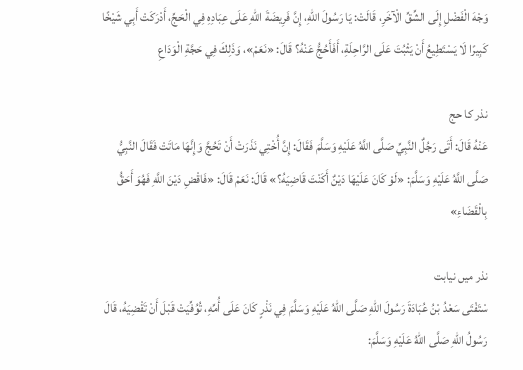وَجْهَ الْفَضْلِ إِلَى الشِّقِّ الْآخَرِ، قَالَتْ: يَا رَسُولَ اللهِ، إِنَّ فَرِيضَةَ اللهِ عَلَى عِبَادِهِ فِي الْحَجِّ، أَدْرَكَتْ أَبِي شَيْخًا كَبِيرًا لَا يَسْتَطِيعُ أَنْ يَثْبُتَ عَلَى الرَّاحِلَةِ، أَفَأَحُجُّ عَنْهُ؟ قَالَ: «نَعَمْ»، وَذَلِكَ فِي حَجَّةِ الْوَدَاعِ

نذر کا حج
عَنْهُ قَالَ: أَتَى رَجُلٌ النَّبِيِّ صَلَّى اللَّهُ عَلَيْهِ وَسَلَّمَ فَقَالَ: إِنَّ أُخْتِي نَذَرَتْ أَنْ تَحُجَّ وَإِنَّهَا مَاتَتْ فَقَالَ النَّبِيُّ صَلَّى اللَّهُ عَلَيْهِ وَسَلَّمَ: «لَوْ كَانَ عَلَيْهَا دَيْنٌ أَكَنْتَ قَاضِيَهُ؟» قَالَ: نَعَمْ قَالَ: «فَاقْضِ دَيْنَ اللَّهِ فَهُوَ أَحَقُّ بِالْقَضَاءِ»

نذر میں نیابت
سْتَفْتَى سَعْدُ بْنُ عُبَادَةَ رَسُولَ اللهِ صَلَّى اللهُ عَلَيْهِ وَسَلَّمَ فِي نَذْرٍ كَانَ عَلَى أُمِّهِ، تُوُفِّيَتْ قَبْلَ أَنْ تَقْضِيَهُ، قَالَ رَسُولُ اللهِ صَلَّى اللهُ عَلَيْهِ وَسَلَّمَ: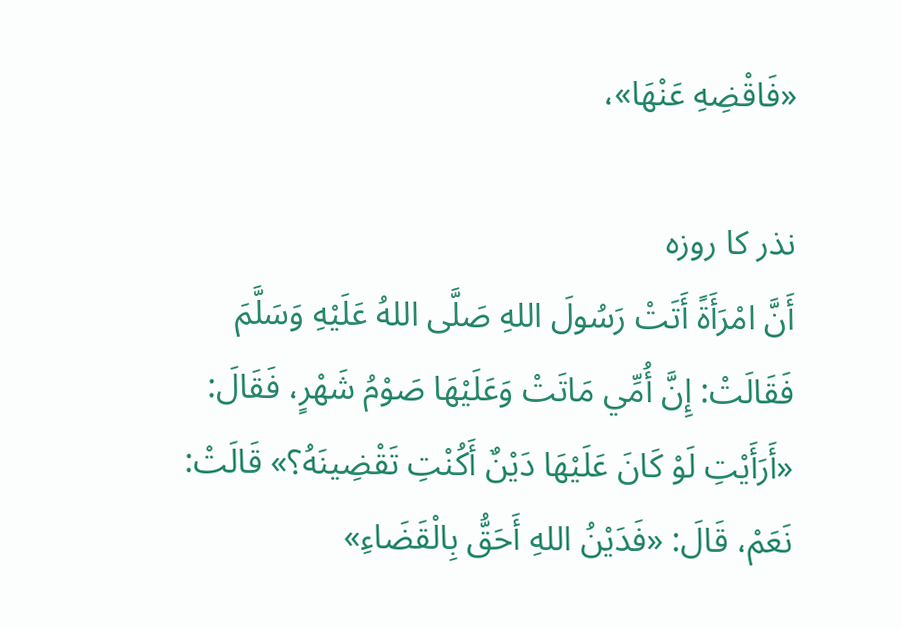«فَاقْضِهِ عَنْهَا»،

نذر کا روزہ
أَنَّ امْرَأَةً أَتَتْ رَسُولَ اللهِ صَلَّى اللهُ عَلَيْهِ وَسَلَّمَ فَقَالَتْ: إِنَّ أُمِّي مَاتَتْ وَعَلَيْهَا صَوْمُ شَهْرٍ، فَقَالَ: «أَرَأَيْتِ لَوْ كَانَ عَلَيْهَا دَيْنٌ أَكُنْتِ تَقْضِينَهُ؟» قَالَتْ: نَعَمْ، قَالَ: «فَدَيْنُ اللهِ أَحَقُّ بِالْقَضَاءِ»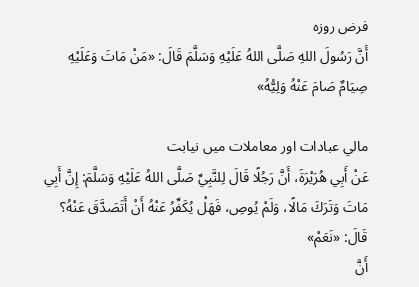فرض روزه
أَنَّ رَسُولَ اللهِ صَلَّى اللهُ عَلَيْهِ وَسَلَّمَ قَالَ: «مَنْ مَاتَ وَعَلَيْهِ صِيَامٌ صَامَ عَنْهُ وَلِيُّهُ»

مالي عبادات اور معاملات میں نیابت
عَنْ أَبِي هُرَيْرَةَ، أَنَّ رَجُلًا قَالَ لِلنَّبِيِّ صَلَّى اللهُ عَلَيْهِ وَسَلَّمَ: إِنَّ أَبِي مَاتَ وَتَرَكَ مَالًا، وَلَمْ يُوصِ، فَهَلْ يُكَفِّرُ عَنْهُ أَنْ أَتَصَدَّقَ عَنْهُ؟ قَالَ: «نَعَمْ»
أَنَّ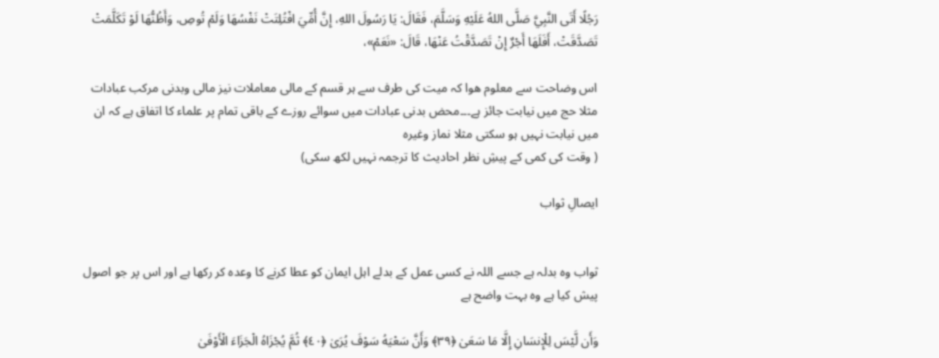رَجُلًا أَتَى النَّبِيَّ صَلَّى اللهُ عَلَيْهِ وَسَلَّمَ، فَقَالَ: يَا رَسُولَ اللهِ، إِنَّ أُمِّيَ افْتُلِتَتْ نَفْسُهَا وَلَمْ تُوصِ، وَأَظُنُّهَا لَوْ تَكَلَّمَتْ تَصَدَّقَتْ، أَفَلَهَا أَجْرٌ إِنْ تَصَدَّقْتُ عَنْهَا، قَالَ: «نَعَمْ»،

اس وضاحت سے معلوم هوا کہ میت کی طرف سے ہر قسم کے مالی معاملات نیز مالی وبدنی مرکب عبادات مثلا حج میں نیابت جائز ہے۔۔۔محض بدنی عبادات میں سوائے روزے کے باقی تمام پر علماء کا اتفاق ہے کہ ان میں نیابت نہیں ہو سکتی مثلا نماز وغیرہ
( وقت کی کمی کے پیشِ نظر احادیث کا ترجمہ نہیں لکھ سکی)

ایصالِ ثواب


ثواب وہ بدلہ ہے جسے اللہ نے کسی عمل کے بدلے اہل ایمان کو عطا کرنے کا وعدہ کر رکھا ہے اور اس پر جو اصول پیش کیا ہے وہ بہت واضح ہے

وَأَن لَّيْسَ لِلْإِنسَانِ إِلَّا مَا سَعَىٰ ﴿٣٩﴾ وَأَنَّ سَعْيَهُ سَوْفَ يُرَىٰ ﴿٤٠﴾ ثُمَّ يُجْزَاهُ الْجَزَاءَ الْأَوْفَىٰ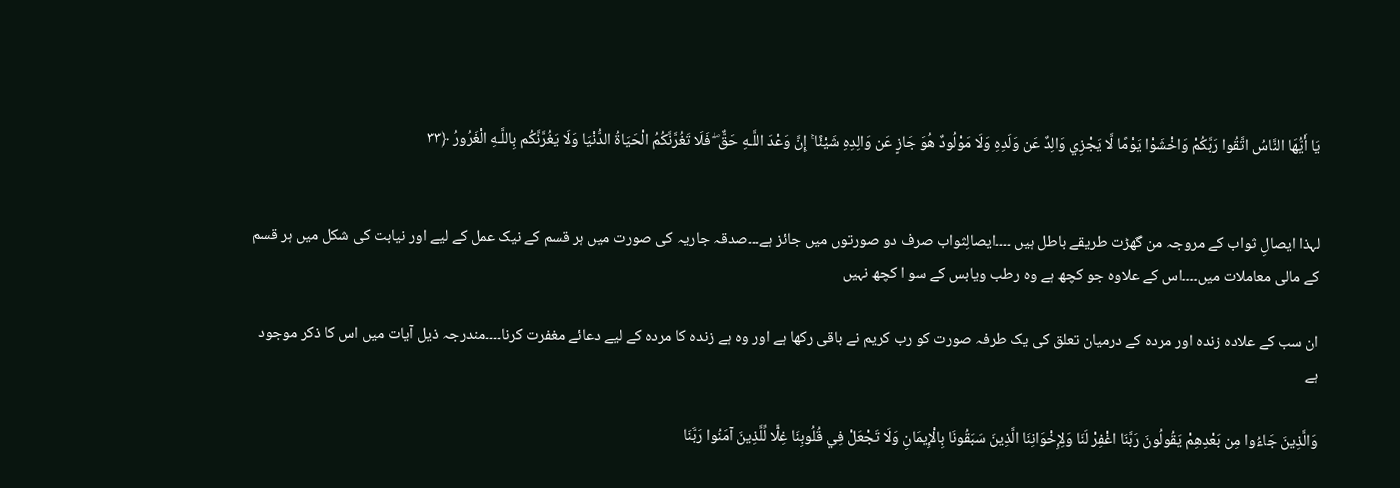يَا أَيُّهَا النَّاسُ اتَّقُوا رَبَّكُمْ وَاخْشَوْا يَوْمًا لَّا يَجْزِي وَالِدٌ عَن وَلَدِهِ وَلَا مَوْلُودٌ هُوَ جَازٍ عَن وَالِدِهِ شَيْئًا ۚ إِنَّ وَعْدَ اللَّـهِ حَقٌّ ۖ فَلَا تَغُرَّنَّكُمُ الْحَيَاةُ الدُّنْيَا وَلَا يَغُرَّنَّكُم بِاللَّـهِ الْغَرُورُ ﴿٣٣


لہذا ایصالِ ثواب کے مروجہ من گھڑت طریقے باطل ہیں ۔۔۔۔ایصالِثواب صرف دو صورتوں میں جائز ہے۔۔۔صدقہ جاریہ کی صورت میں ہر قسم کے نیک عمل کے لیے اور نیابت کی شکل میں ہر قسم کے مالی معاملات میں۔۔۔۔اس کے علاوہ جو کچھ ہے وہ رطب ویابس کے سو ا کچھ نہیں

ان سب کے علادہ زندہ اور مردہ کے درمیان تعلق کی یک طرفہ صورت کو رب کریم نے باقی رکھا ہے اور وہ ہے زندہ کا مردہ کے لیے دعائے مغفرت کرنا۔۔۔۔مندرجہ ذیل آیات میں اس کا ذکر موجود ہے

وَالَّذِينَ جَاءُوا مِن بَعْدِهِمْ يَقُولُونَ رَبَّنَا اغْفِرْ لَنَا وَلِإِخْوَانِنَا الَّذِينَ سَبَقُونَا بِالْإِيمَانِ وَلَا تَجْعَلْ فِي قُلُوبِنَا غِلًّا لِّلَّذِينَ آمَنُوا رَبَّنَا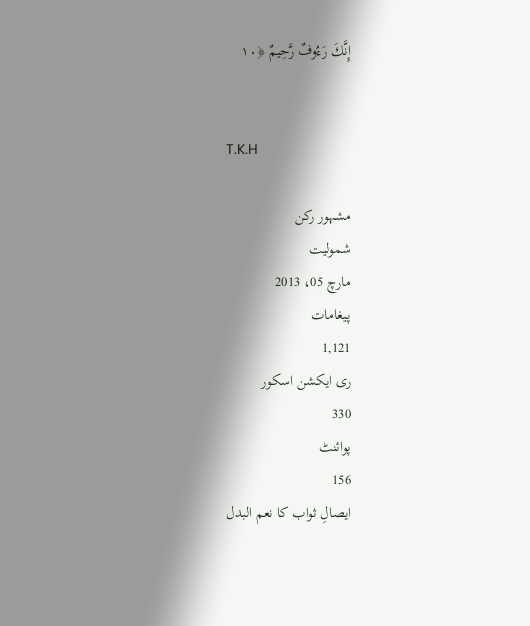إِنَّكَ رَءُوفٌ رَّحِيمٌ ﴿١٠


T.K.H

مشہور رکن
شمولیت
مارچ 05، 2013
پیغامات
1,121
ری ایکشن اسکور
330
پوائنٹ
156
ایصالِ ثواب کا نعم البدل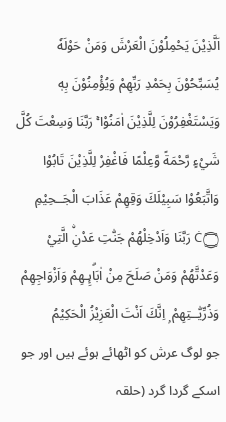اَلَّذِيْنَ يَحْمِلُوْنَ الْعَرْشَ وَمَنْ حَوْلَهٗ يُسَبِّحُوْنَ بِحَمْدِ رَبِّهِمْ وَيُؤْمِنُوْنَ بِهٖ وَيَسْتَغْفِرُوْنَ لِلَّذِيْنَ اٰمَنُوْا ۚ رَبَّنَا وَسِعْتَ كُلَّ شَيْءٍ رَّحْمَةً وَّعِلْمًا فَاغْفِرْ لِلَّذِيْنَ تَابُوْا وَاتَّبَعُوْا سَبِيْلَكَ وَقِهِمْ عَذَابَ الْجَــحِيْمِ Ċ۝ رَبَّنَا وَاَدْخِلْهُمْ جَنّٰتِ عَدْنِۨ الَّتِيْ وَعَدْتَّهُمْ وَمَنْ صَلَحَ مِنْ اٰبَاۗىِٕـهِمْ وَاَزْوَاجِهِمْ وَذُرِّيّٰــتِهِمْ ۭ اِنَّكَ اَنْتَ الْعَزِيْزُ الْحَكِيْمُ
جو لوگ عرش کو اٹھائے ہوئے ہیں اور جو اسکے گردا گرد (حلقہ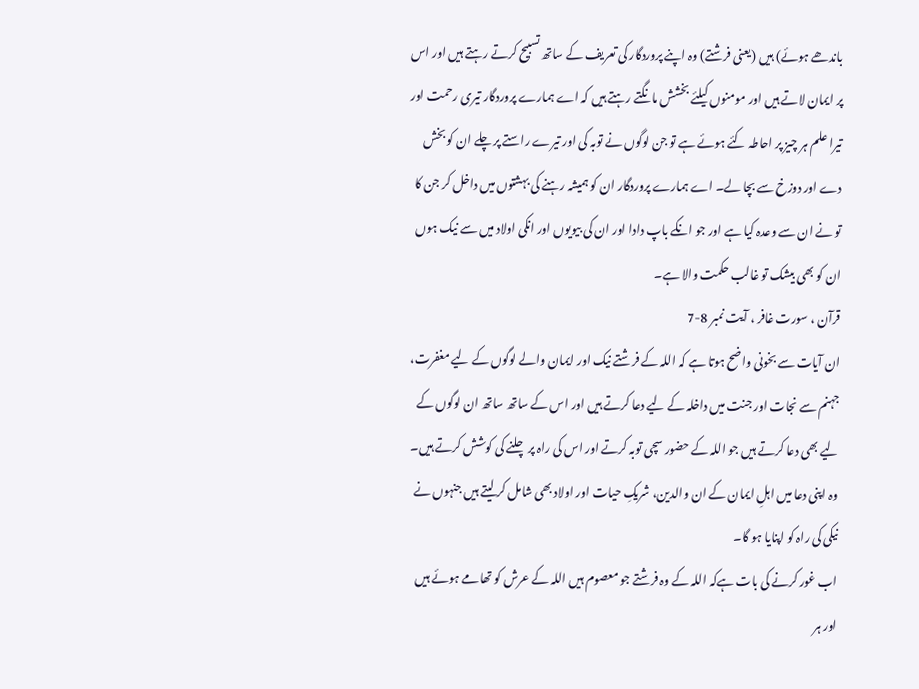باندھے ہوئے) ہیں (یعنی فرشتے) وہ اپنے پروردگار کی تعریف کے ساتھ تسبیح کرتے رہتے ہیں اور اس پر ایمان لاتے ہیں اور مومنوں کیلئے بخشش مانگتے رہتے ہیں کہ اے ہمارے پروردگار تیری رحمت اور تیرا علم ہر چیز پر احاطہ کئے ہوئے ہے تو جن لوگوں نے توبہ کی اور تیرے راستے پر چلے ان کو بخش دے اور دوزخ سے بچا لے۔ اے ہمارے پروردگار ان کو ہمیشہ رہنے کی بہشتوں میں داخل کر جن کا تو نے ان سے وعدہ کیا ہے اور جو انکے باپ دادا اور ان کی بیویوں اور انکی اولاد میں سے نیک ہوں ان کو بھی بیشک تو غالب حکمت والا ہے۔
قرآن ، سورت غافر ، آیت نمبر 8-7
ان آیات سے بخونی واضح ہوتا ہے کہ اللہ کے فرشتے نیک اور ایمان والے لوگوں کے لیے مغفرت، جہنم سے نجات اور جنت میں داخلہ کے لیے دعا کرتے ہیں اور اس کے ساتھ ساتھ ان لوگوں کے لیے بھی دعا کرتے ہیں جو اللہ کے حضور سچی توبہ کرتے اور اس کی راہ پر چلنے کی کوشش کرتے ہیں۔ وہ اپنی دعا میں اہلِ ایمان کے ان والدین، شریکِ حیات اور اولاد بھی شامل کر لیتے ہیں جنہوں نے نیکی کی راہ کو اپنایا ہو گا۔
اب غور کرنے کی بات ہےکہ اللہ کے وہ فرشتے جو معصوم ہیں اللہ کے عرش کو تھامے ہوئے ہیں اور ہر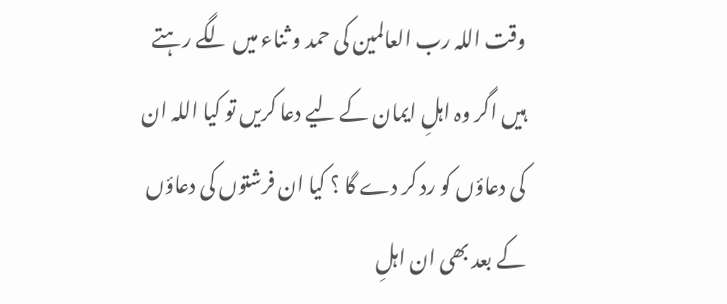وقت اللہ رب العالمین کی حمد و ثناء میں لگے رہتے ہیں اگر وہ اہلِ ایمان کے لیے دعا کریں تو کیا اللہ ان کی دعاؤں کو رد کر دے گا ؟ کیا ان فرشتوں کی دعاؤں کے بعد بھی ان اہلِ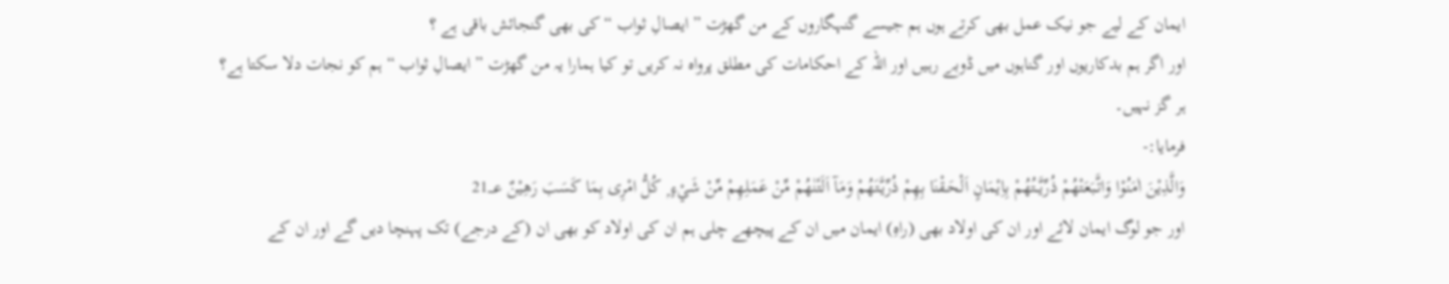ایمان کے لیے جو نیک عمل بھی کرتے ہوں ہم جیسے گنہگاروں کے من گھڑت ” ایصالِ ثواب “ کی بھی گنجائش باقی ہے ؟
اور اگر ہم بدکاریوں اور گناہوں میں ڈوبے رہیں اور اللہ کے احکامات کی مطلق پرواہ نہ کریں تو کیا ہمارا یہ من گھڑت ” ایصالِ ثواب “ ہم کو نجات دلا سکتا ہے؟ ہر گز نہیں۔
فرمایا:-
وَالَّذِيْنَ اٰمَنُوْا وَاتَّبَعَتْهُمْ ذُرِّيَّــتُهُمْ بِاِيْمَانٍ اَلْحَـقْنَا بِهِمْ ذُرِّيَّتَهُمْ وَمَآ اَلَتْنٰهُمْ مِّنْ عَمَلِهِمْ مِّنْ شَيْءٍ ۭ كُلُّ امْرِی بِمَا كَسَبَ رَهِيْنٌ 21؀
اور جو لوگ ایمان لائے اور ان کی اولاد بھی (راہِ) ایمان میں ان کے پیچھے چلی ہم ان کی اولاد کو بھی ان (کے درجے) تک پہنچا دیں گے اور ان کے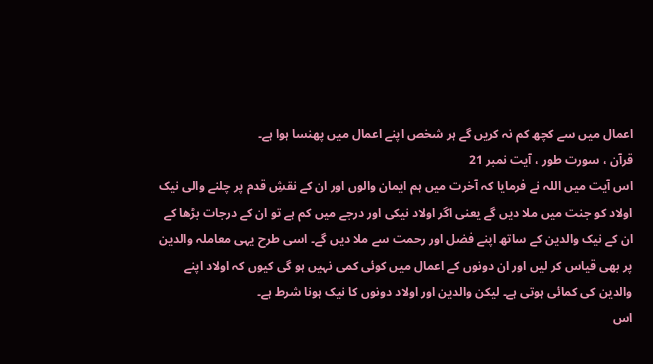اعمال میں سے کچھ کم نہ کریں گے ہر شخص اپنے اعمال میں پھنسا ہوا ہے۔
قرآن ، سورت طور ، آیت نمبر 21
اس آیت میں اللہ نے فرمایا کہ آخرت میں ہم ایمان والوں اور ان کے نقشِ قدم پر چلنے والی نیک اولاد کو جنت میں ملا دیں گے یعنی اگر اولاد نیکی اور درجے میں کم ہے تو ان کے درجات بڑھا کے ان کے نیک والدین کے ساتھ اپنے فضل اور رحمت سے ملا دیں گے۔ اسی طرح یہی معاملہ والدین پر بھی قیاس کر لیں اور ان دونوں کے اعمال میں کوئی کمی نہیں ہو گی کیوں کہ اولاد اپنے والدین کی کمائی ہوتی ہے۔ لیکن والدین اور اولاد دونوں کا نیک ہونا شرط ہے۔
اس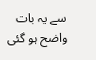سے یہ بات واضح ہو گئی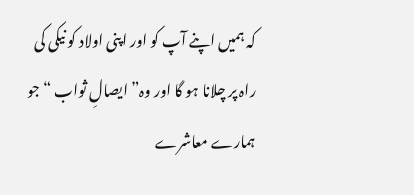کہ ہمیں اپنے آپ کو اور اپنی اولاد کو نیکی کی راہ پر چلانا ہو گا اور وہ” ایصالِ ثواب “ جو ہمارے معاشرے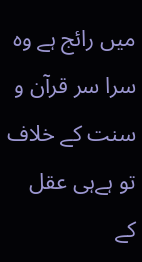میں رائج ہے وہ سرا سر قرآن و سنت کے خلاف تو ہےہی عقل کے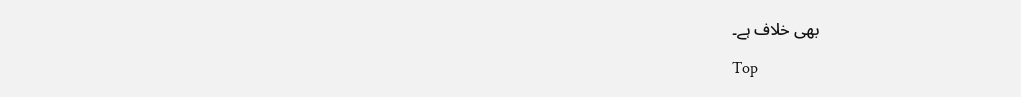بھی خلاف ہے۔

Top